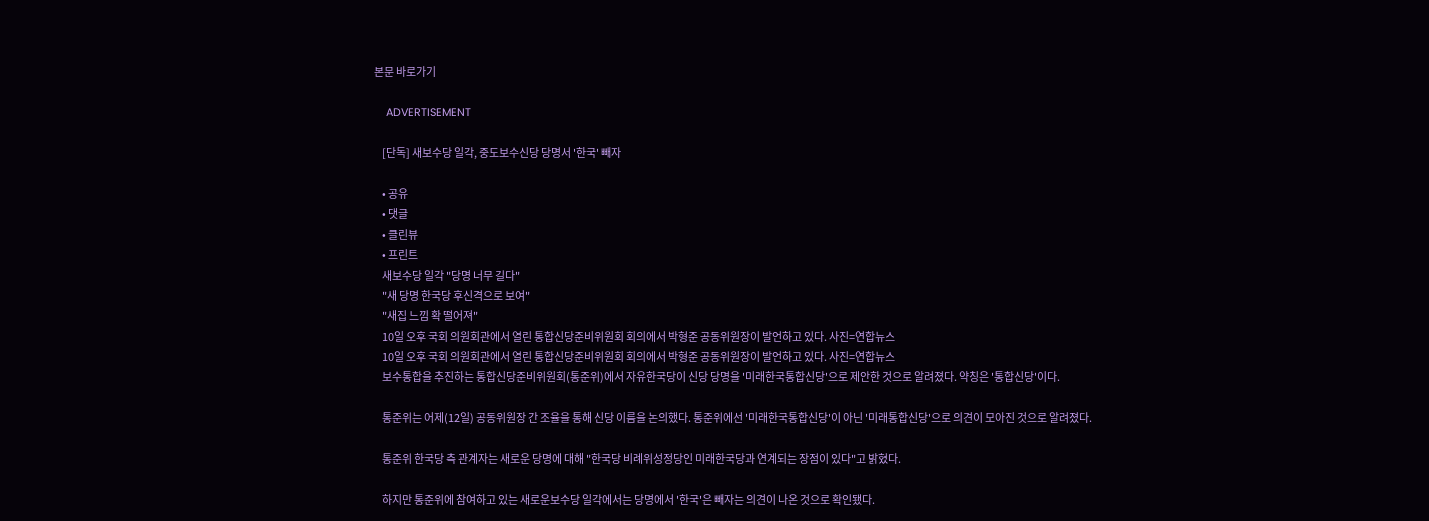본문 바로가기

    ADVERTISEMENT

    [단독] 새보수당 일각, 중도보수신당 당명서 '한국' 빼자

    • 공유
    • 댓글
    • 클린뷰
    • 프린트
    새보수당 일각 "당명 너무 길다"
    "새 당명 한국당 후신격으로 보여"
    "새집 느낌 확 떨어져"
    10일 오후 국회 의원회관에서 열린 통합신당준비위원회 회의에서 박형준 공동위원장이 발언하고 있다. 사진=연합뉴스
    10일 오후 국회 의원회관에서 열린 통합신당준비위원회 회의에서 박형준 공동위원장이 발언하고 있다. 사진=연합뉴스
    보수통합을 추진하는 통합신당준비위원회(통준위)에서 자유한국당이 신당 당명을 '미래한국통합신당'으로 제안한 것으로 알려졌다. 약칭은 '통합신당'이다.

    통준위는 어제(12일) 공동위원장 간 조율을 통해 신당 이름을 논의했다. 통준위에선 '미래한국통합신당'이 아닌 '미래통합신당'으로 의견이 모아진 것으로 알려졌다.

    통준위 한국당 측 관계자는 새로운 당명에 대해 "한국당 비례위성정당인 미래한국당과 연계되는 장점이 있다"고 밝혔다.

    하지만 통준위에 참여하고 있는 새로운보수당 일각에서는 당명에서 '한국'은 빼자는 의견이 나온 것으로 확인됐다.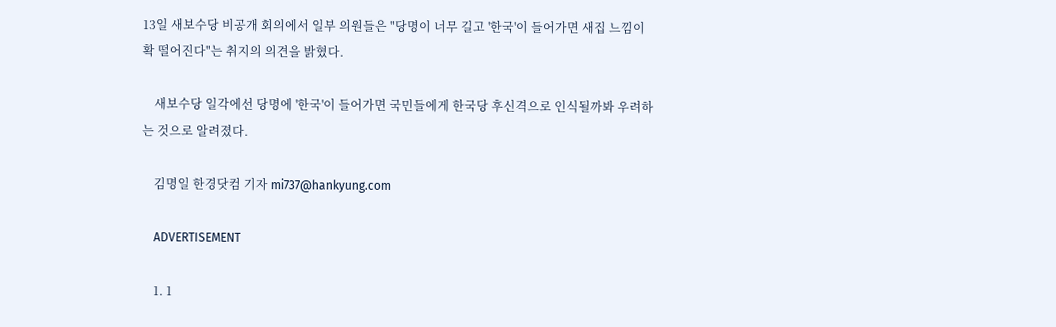13일 새보수당 비공개 회의에서 일부 의원들은 "당명이 너무 길고 '한국'이 들어가면 새집 느낌이 확 떨어진다"는 취지의 의견을 밝혔다.

    새보수당 일각에선 당명에 '한국'이 들어가면 국민들에게 한국당 후신격으로 인식될까봐 우려하는 것으로 알려졌다.

    김명일 한경닷컴 기자 mi737@hankyung.com

    ADVERTISEMENT

    1. 1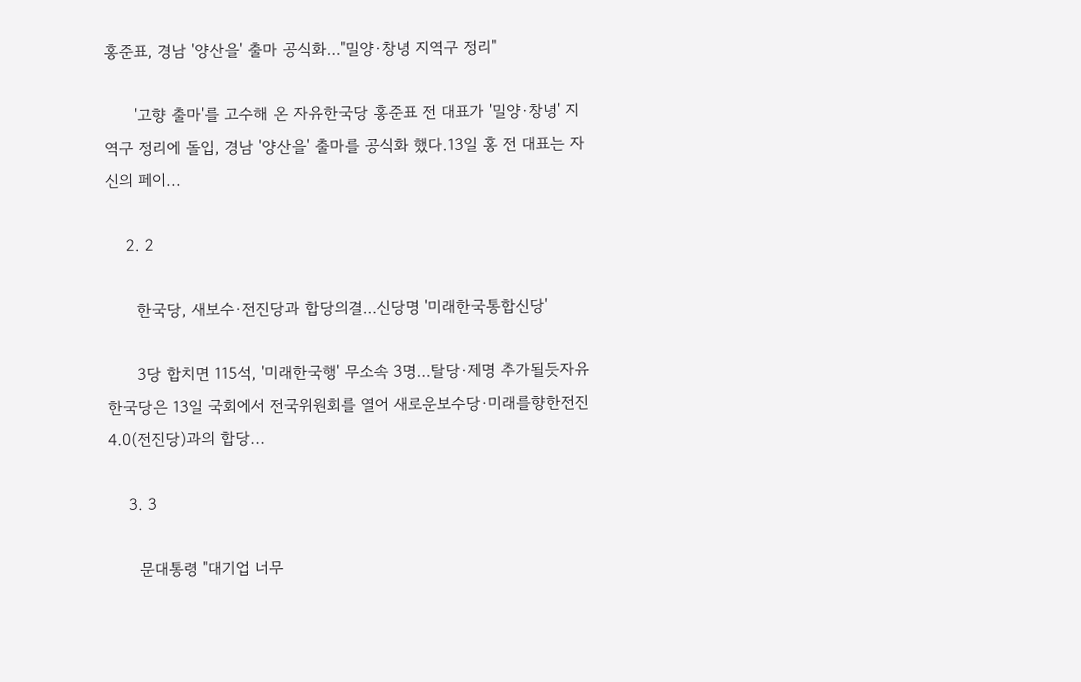홍준표, 경남 '양산을' 출마 공식화…"밀양·창녕 지역구 정리"

      '고향 출마'를 고수해 온 자유한국당 홍준표 전 대표가 '밀양·창녕' 지역구 정리에 돌입, 경남 '양산을' 출마를 공식화 했다.13일 홍 전 대표는 자신의 페이...

    2. 2

      한국당, 새보수·전진당과 합당의결…신당명 '미래한국통합신당'

      3당 합치면 115석, '미래한국행' 무소속 3명…탈당·제명 추가될듯자유한국당은 13일 국회에서 전국위원회를 열어 새로운보수당·미래를향한전진4.0(전진당)과의 합당...

    3. 3

      문대통령 "대기업 너무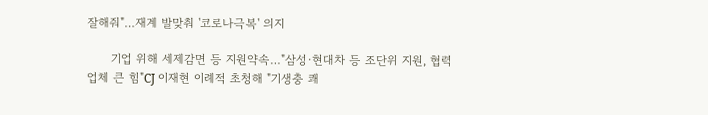잘해줘"…재계 발맞춰 '코로나극복' 의지

      기업 위해 세제감면 등 지원약속…"삼성·현대차 등 조단위 지원, 협력업체 큰 힘"CJ 이재현 이례적 초청해 "기생충 쾌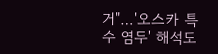거"…'오스카 특수 염두' 해석도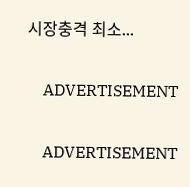시장충격 최소...

    ADVERTISEMENT

    ADVERTISEMENT